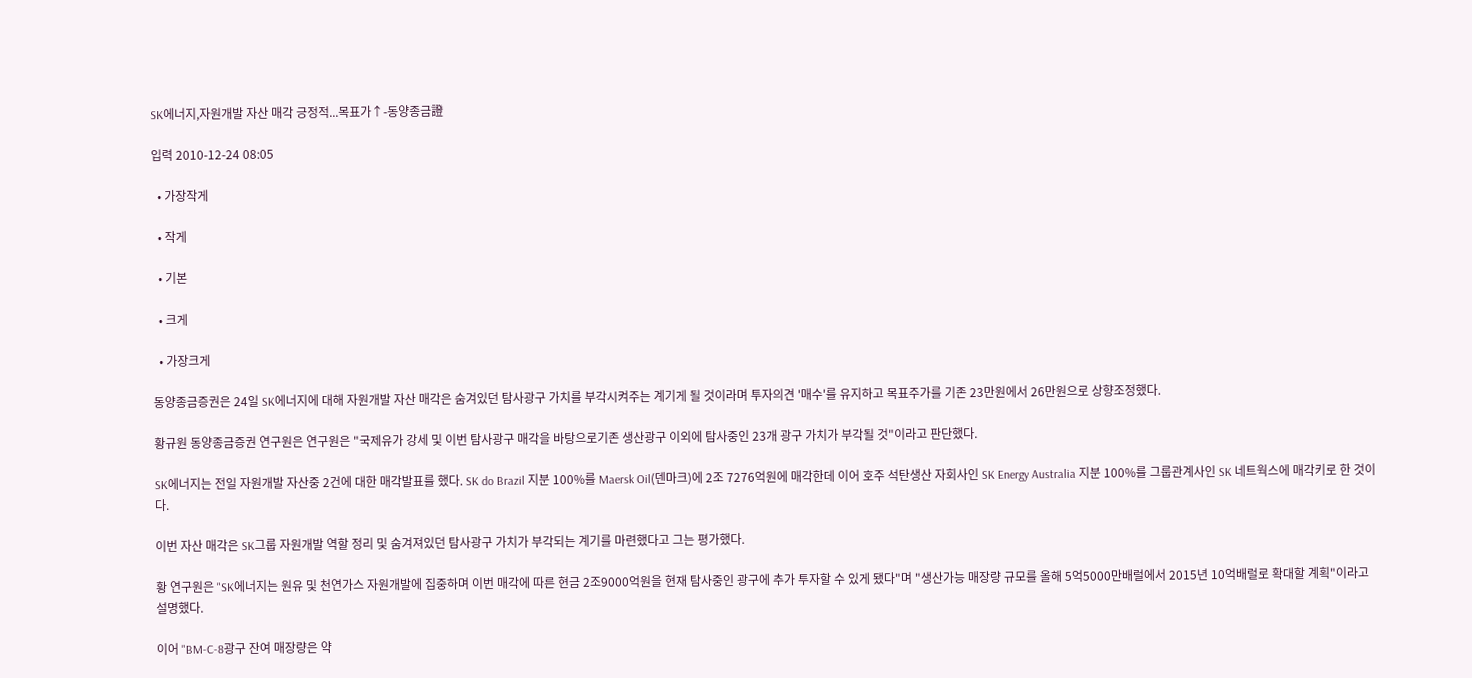SK에너지,자원개발 자산 매각 긍정적...목표가↑-동양종금證

입력 2010-12-24 08:05

  • 가장작게

  • 작게

  • 기본

  • 크게

  • 가장크게

동양종금증권은 24일 SK에너지에 대해 자원개발 자산 매각은 숨겨있던 탐사광구 가치를 부각시켜주는 계기게 될 것이라며 투자의견 '매수'를 유지하고 목표주가를 기존 23만원에서 26만원으로 상향조정했다.

황규원 동양종금증권 연구원은 연구원은 "국제유가 강세 및 이번 탐사광구 매각을 바탕으로기존 생산광구 이외에 탐사중인 23개 광구 가치가 부각될 것"이라고 판단했다.

SK에너지는 전일 자원개발 자산중 2건에 대한 매각발표를 했다. SK do Brazil 지분 100%를 Maersk Oil(덴마크)에 2조 7276억원에 매각한데 이어 호주 석탄생산 자회사인 SK Energy Australia 지분 100%를 그룹관계사인 SK 네트웍스에 매각키로 한 것이다.

이번 자산 매각은 SK그룹 자원개발 역할 정리 및 숨겨져있던 탐사광구 가치가 부각되는 계기를 마련했다고 그는 평가했다.

황 연구원은 "SK에너지는 원유 및 천연가스 자원개발에 집중하며 이번 매각에 따른 현금 2조9000억원을 현재 탐사중인 광구에 추가 투자할 수 있게 됐다"며 "생산가능 매장량 규모를 올해 5억5000만배럴에서 2015년 10억배럴로 확대할 계획"이라고 설명했다.

이어 "BM-C-8광구 잔여 매장량은 약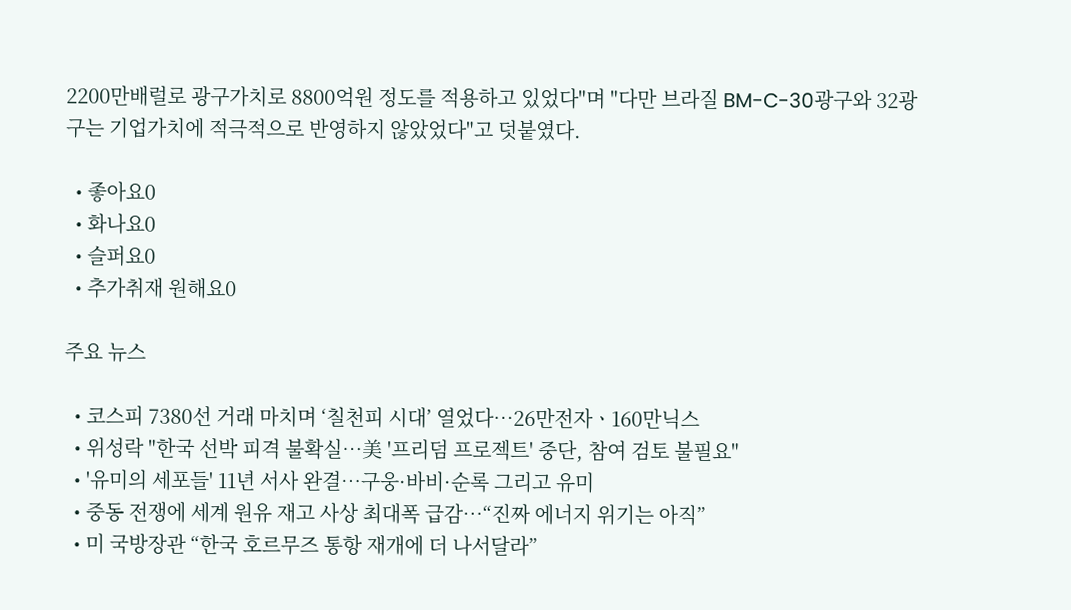2200만배럴로 광구가치로 8800억원 정도를 적용하고 있었다"며 "다만 브라질 BM-C-30광구와 32광구는 기업가치에 적극적으로 반영하지 않았었다"고 덧붙였다.

  • 좋아요0
  • 화나요0
  • 슬퍼요0
  • 추가취재 원해요0

주요 뉴스

  • 코스피 7380선 거래 마치며 ‘칠천피 시대’ 열었다⋯26만전자ㆍ160만닉스
  • 위성락 "한국 선박 피격 불확실⋯美 '프리덤 프로젝트' 중단, 참여 검토 불필요"
  • '유미의 세포들' 11년 서사 완결…구웅·바비·순록 그리고 유미
  • 중동 전쟁에 세계 원유 재고 사상 최대폭 급감⋯“진짜 에너지 위기는 아직”
  • 미 국방장관 “한국 호르무즈 통항 재개에 더 나서달라”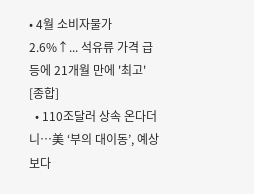• 4월 소비자물가 2.6%↑... 석유류 가격 급등에 21개월 만에 '최고' [종합]
  • 110조달러 상속 온다더니…美 ‘부의 대이동’, 예상보다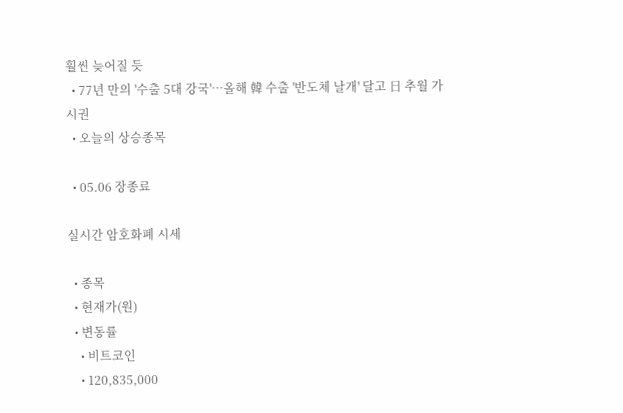훨씬 늦어질 듯
  • 77년 만의 '수출 5대 강국'⋯올해 韓 수출 '반도체 날개' 달고 日 추월 가시권
  • 오늘의 상승종목

  • 05.06 장종료

실시간 암호화폐 시세

  • 종목
  • 현재가(원)
  • 변동률
    • 비트코인
    • 120,835,000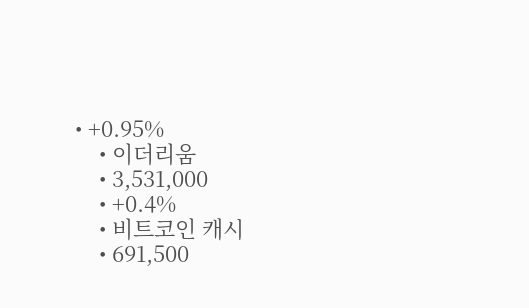• +0.95%
    • 이더리움
    • 3,531,000
    • +0.4%
    • 비트코인 캐시
    • 691,500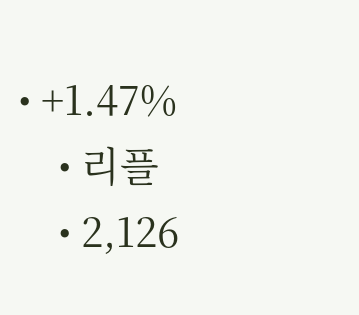• +1.47%
    • 리플
    • 2,126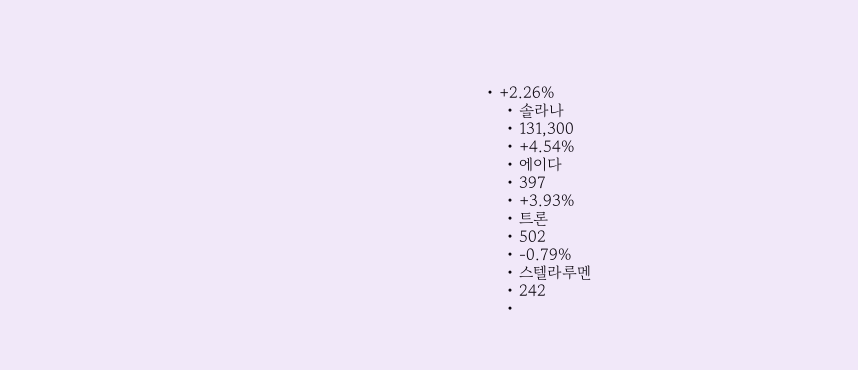• +2.26%
    • 솔라나
    • 131,300
    • +4.54%
    • 에이다
    • 397
    • +3.93%
    • 트론
    • 502
    • -0.79%
    • 스텔라루멘
    • 242
    •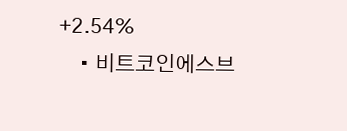+2.54%
    • 비트코인에스브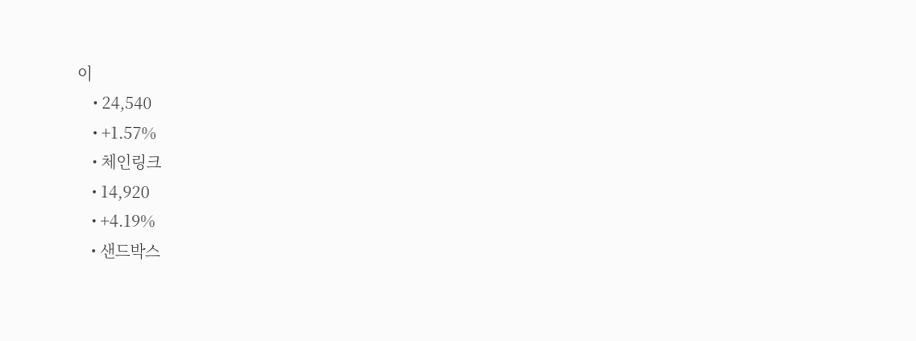이
    • 24,540
    • +1.57%
    • 체인링크
    • 14,920
    • +4.19%
    • 샌드박스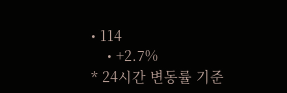• 114
    • +2.7%
* 24시간 변동률 기준